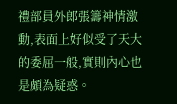禮部員外郎張籌神情激動,表面上好似受了天大的委屈一般,實則內心也是頗為疑惑。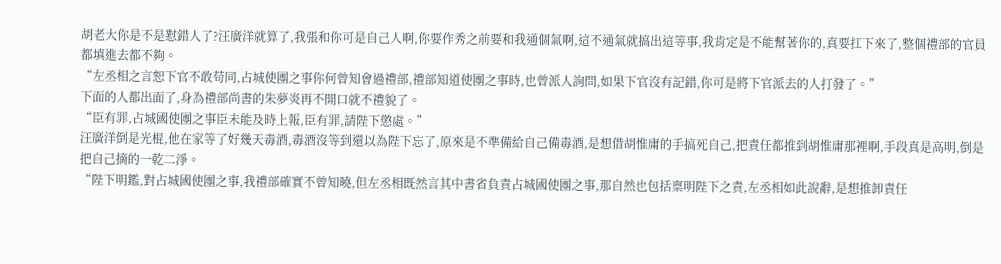胡老大你是不是懟錯人了?汪廣洋就算了,我張和你可是自己人啊,你要作秀之前要和我通個氣啊,這不通氣就搞出這等事,我肯定是不能幫著你的,真要扛下來了,整個禮部的官員都填進去都不夠。
“左丞相之言恕下官不敢苟同,占城使團之事你何曾知會過禮部,禮部知道使團之事時,也曾派人詢問,如果下官沒有記錯,你可是將下官派去的人打發了。”
下面的人都出面了,身為禮部尚書的朱夢炎再不開口就不禮貌了。
“臣有罪,占城國使團之事臣未能及時上報,臣有罪,請陛下懲處。”
汪廣洋倒是光棍,他在家等了好幾天毒酒,毒酒沒等到還以為陛下忘了,原來是不準備給自己備毒酒,是想借胡惟庸的手搞死自己,把責任都推到胡惟庸那裡啊,手段真是高明,倒是把自己摘的一乾二淨。
“陛下明鑑,對占城國使團之事,我禮部確實不曾知曉,但左丞相既然言其中書省負責占城國使團之事,那自然也包括稟明陛下之責,左丞相如此說辭,是想推卸責任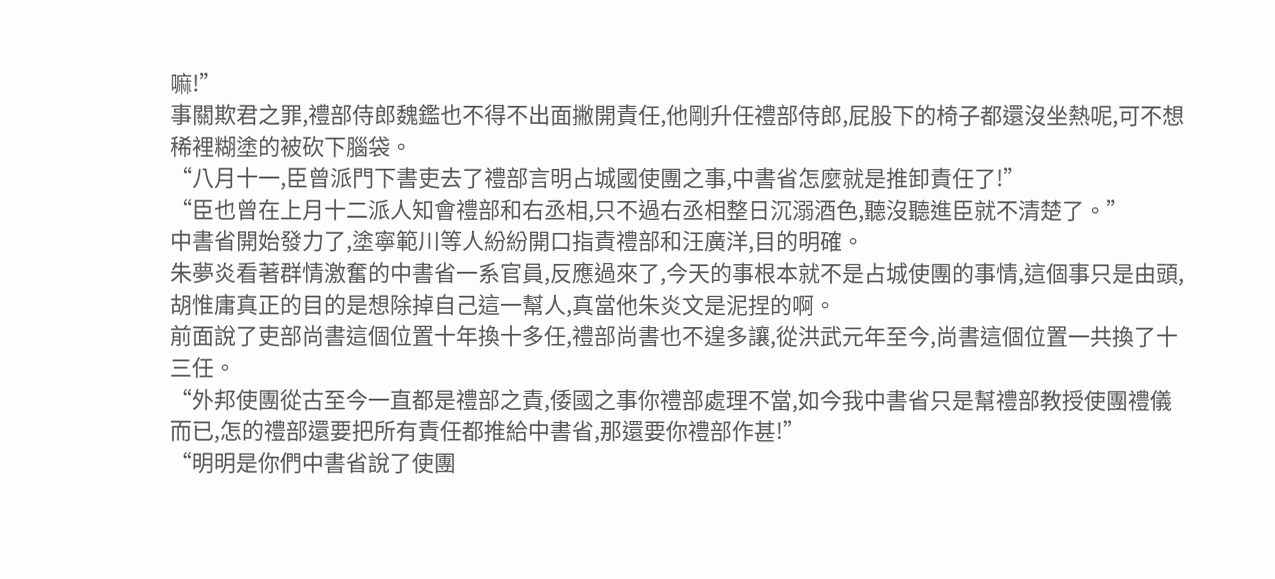嘛!”
事關欺君之罪,禮部侍郎魏鑑也不得不出面撇開責任,他剛升任禮部侍郎,屁股下的椅子都還沒坐熱呢,可不想稀裡糊塗的被砍下腦袋。
“八月十一,臣曾派門下書吏去了禮部言明占城國使團之事,中書省怎麼就是推卸責任了!”
“臣也曾在上月十二派人知會禮部和右丞相,只不過右丞相整日沉溺酒色,聽沒聽進臣就不清楚了。”
中書省開始發力了,塗寧範川等人紛紛開口指責禮部和汪廣洋,目的明確。
朱夢炎看著群情激奮的中書省一系官員,反應過來了,今天的事根本就不是占城使團的事情,這個事只是由頭,胡惟庸真正的目的是想除掉自己這一幫人,真當他朱炎文是泥捏的啊。
前面說了吏部尚書這個位置十年換十多任,禮部尚書也不遑多讓,從洪武元年至今,尚書這個位置一共換了十三任。
“外邦使團從古至今一直都是禮部之責,倭國之事你禮部處理不當,如今我中書省只是幫禮部教授使團禮儀而已,怎的禮部還要把所有責任都推給中書省,那還要你禮部作甚!”
“明明是你們中書省說了使團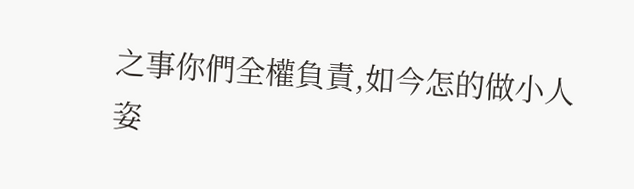之事你們全權負責,如今怎的做小人姿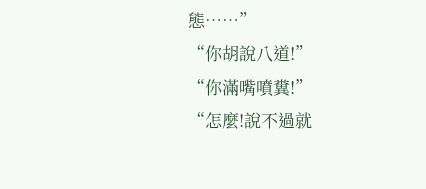態……”
“你胡說八道!”
“你滿嘴噴糞!”
“怎麼!說不過就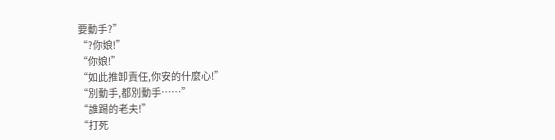要動手?”
“?你娘!”
“你娘!”
“如此推卸責任,你安的什麼心!”
“別動手,都別動手……”
“誰踢的老夫!”
“打死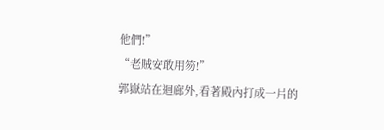他們!”
“老賊安敢用笏!”
郭嶽站在迴廊外,看著殿內打成一片的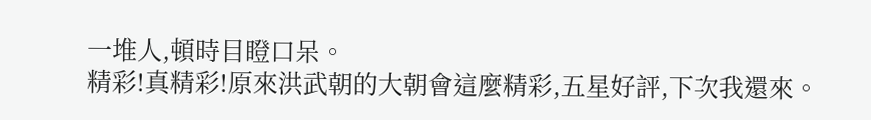一堆人,頓時目瞪口呆。
精彩!真精彩!原來洪武朝的大朝會這麼精彩,五星好評,下次我還來。